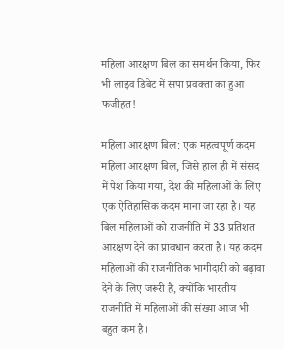महिला आरक्षण बिल का समर्थन किया, फिर भी लाइव डिबेट में सपा प्रवक्ता का हुआ फजीहत!

महिला आरक्षण बिल: एक महत्वपूर्ण कदम
महिला आरक्षण बिल, जिसे हाल ही में संसद में पेश किया गया, देश की महिलाओं के लिए एक ऐतिहासिक कदम माना जा रहा है। यह बिल महिलाओं को राजनीति में 33 प्रतिशत आरक्षण देने का प्रावधान करता है। यह कदम महिलाओं की राजनीतिक भागीदारी को बढ़ावा देने के लिए जरूरी है, क्योंकि भारतीय राजनीति में महिलाओं की संख्या आज भी बहुत कम है।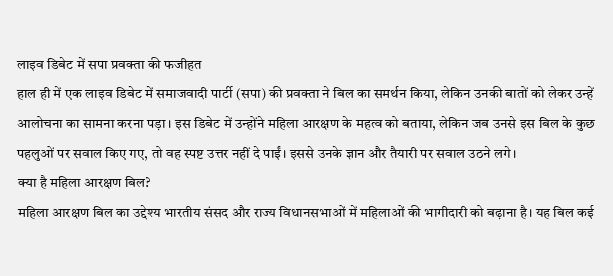लाइव डिबेट में सपा प्रवक्ता की फजीहत
हाल ही में एक लाइव डिबेट में समाजवादी पार्टी (सपा) की प्रवक्ता ने बिल का समर्थन किया, लेकिन उनकी बातों को लेकर उन्हें आलोचना का सामना करना पड़ा। इस डिबेट में उन्होंने महिला आरक्षण के महत्व को बताया, लेकिन जब उनसे इस बिल के कुछ पहलुओं पर सवाल किए गए, तो वह स्पष्ट उत्तर नहीं दे पाईं। इससे उनके ज्ञान और तैयारी पर सवाल उठने लगे।
क्या है महिला आरक्षण बिल?
महिला आरक्षण बिल का उद्देश्य भारतीय संसद और राज्य विधानसभाओं में महिलाओं की भागीदारी को बढ़ाना है। यह बिल कई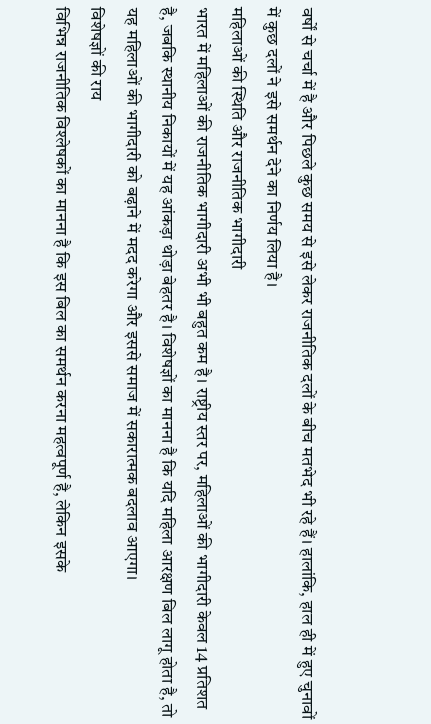वर्षों से चर्चा में है और पिछले कुछ समय से इसे लेकर राजनीतिक दलों के बीच मतभेद भी रहे हैं। हालांकि, हाल ही में हुए चुनावों में कुछ दलों ने इसे समर्थन देने का निर्णय लिया है।
महिलाओं की स्थिति और राजनीतिक भागीदारी
भारत में महिलाओं की राजनीतिक भागीदारी अभी भी बहुत कम है। राष्ट्रीय स्तर पर, महिलाओं की भागीदारी केवल 14 प्रतिशत है, जबकि स्थानीय निकायों में यह आंकड़ा थोड़ा बेहतर है। विशेषज्ञों का मानना है कि यदि महिला आरक्षण बिल लागू होता है, तो यह महिलाओं की भागीदारी को बढ़ाने में मदद करेगा और इससे समाज में सकारात्मक बदलाव आएगा।
विशेषज्ञों की राय
विभिन्न राजनीतिक विश्लेषकों का मानना है कि इस बिल का समर्थन करना महत्वपूर्ण है, लेकिन इसके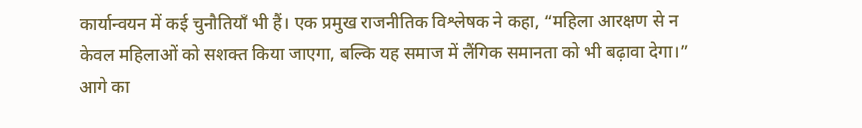कार्यान्वयन में कई चुनौतियाँ भी हैं। एक प्रमुख राजनीतिक विश्लेषक ने कहा, “महिला आरक्षण से न केवल महिलाओं को सशक्त किया जाएगा, बल्कि यह समाज में लैंगिक समानता को भी बढ़ावा देगा।”
आगे का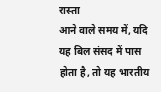रास्ता
आने वाले समय में, यदि यह बिल संसद में पास होता है, तो यह भारतीय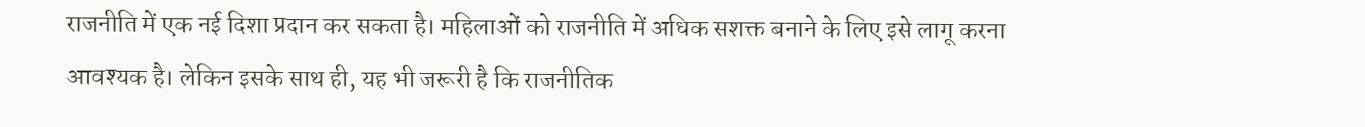राजनीति में एक नई दिशा प्रदान कर सकता है। महिलाओं को राजनीति में अधिक सशक्त बनाने के लिए इसे लागू करना आवश्यक है। लेकिन इसके साथ ही, यह भी जरूरी है कि राजनीतिक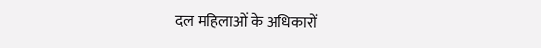दल महिलाओं के अधिकारों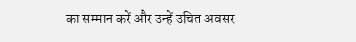का सम्मान करें और उन्हें उचित अवसर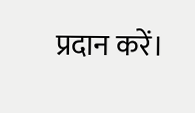प्रदान करें।